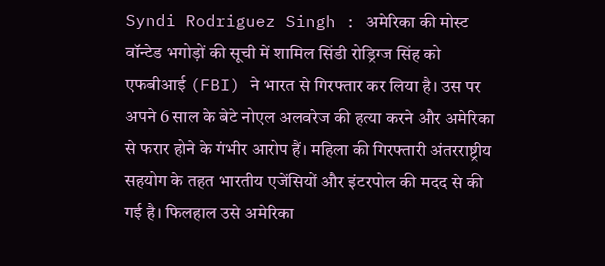Syndi Rodriguez Singh : अमेरिका की मोस्ट वॉन्टेड भगोड़ों की सूची में शामिल सिंडी रोड्रिग्ज सिंह को एफबीआई (FBI) ने भारत से गिरफ्तार कर लिया है। उस पर अपने 6 साल के बेटे नोएल अलवरेज की हत्या करने और अमेरिका से फरार होने के गंभीर आरोप हैं। महिला की गिरफ्तारी अंतरराष्ट्रीय सहयोग के तहत भारतीय एजेंसियों और इंटरपोल की मदद से की गई है। फिलहाल उसे अमेरिका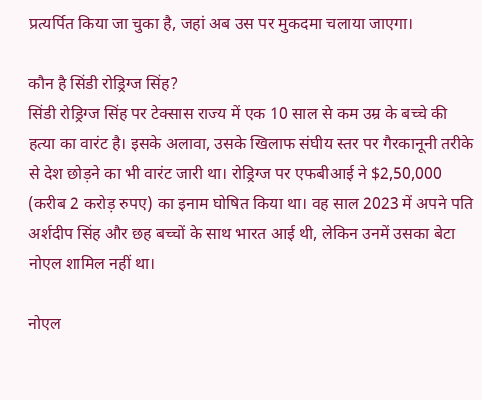प्रत्यर्पित किया जा चुका है, जहां अब उस पर मुकदमा चलाया जाएगा।

कौन है सिंडी रोड्रिग्ज सिंह?
सिंडी रोड्रिग्ज सिंह पर टेक्सास राज्य में एक 10 साल से कम उम्र के बच्चे की हत्या का वारंट है। इसके अलावा, उसके खिलाफ संघीय स्तर पर गैरकानूनी तरीके से देश छोड़ने का भी वारंट जारी था। रोड्रिग्ज पर एफबीआई ने $2,50,000 (करीब 2 करोड़ रुपए) का इनाम घोषित किया था। वह साल 2023 में अपने पति अर्शदीप सिंह और छह बच्चों के साथ भारत आई थी, लेकिन उनमें उसका बेटा नोएल शामिल नहीं था।

नोएल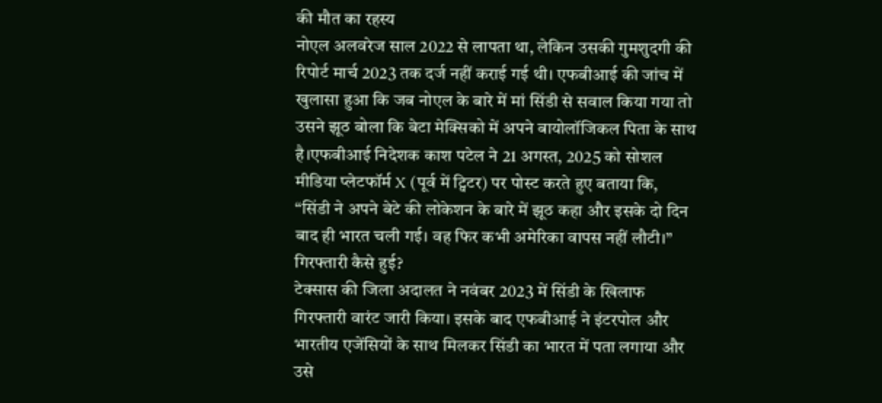की मौत का रहस्य
नोएल अलवरेज साल 2022 से लापता था, लेकिन उसकी गुमशुदगी की रिपोर्ट मार्च 2023 तक दर्ज नहीं कराई गई थी। एफबीआई की जांच में खुलासा हुआ कि जब नोएल के बारे में मां सिंडी से सवाल किया गया तो उसने झूठ बोला कि बेटा मेक्सिको में अपने बायोलॉजिकल पिता के साथ है।एफबीआई निदेशक काश पटेल ने 21 अगस्त, 2025 को सोशल मीडिया प्लेटफॉर्म X (पूर्व में ट्विटर) पर पोस्ट करते हुए बताया कि, “सिंडी ने अपने बेटे की लोकेशन के बारे में झूठ कहा और इसके दो दिन बाद ही भारत चली गई। वह फिर कभी अमेरिका वापस नहीं लौटी।”
गिरफ्तारी कैसे हुई?
टेक्सास की जिला अदालत ने नवंबर 2023 में सिंडी के खिलाफ गिरफ्तारी वारंट जारी किया। इसके बाद एफबीआई ने इंटरपोल और भारतीय एजेंसियों के साथ मिलकर सिंडी का भारत में पता लगाया और उसे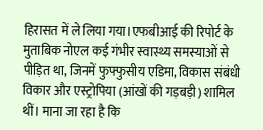हिरासत में ले लिया गया।एफबीआई की रिपोर्ट के मुताबिक नोएल कई गंभीर स्वास्थ्य समस्याओं से पीड़ित था, जिनमें फुफ्फुसीय एडिमा, विकास संबंधी विकार और एस्ट्रोपिया (आंखों की गड़बड़ी) शामिल थीं। माना जा रहा है कि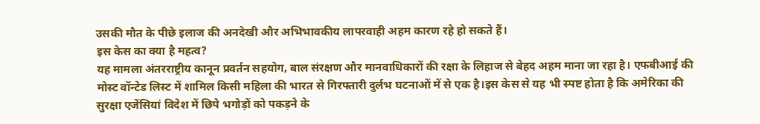उसकी मौत के पीछे इलाज की अनदेखी और अभिभावकीय लापरवाही अहम कारण रहे हो सकते हैं।
इस केस का क्या है महत्व?
यह मामला अंतरराष्ट्रीय कानून प्रवर्तन सहयोग, बाल संरक्षण और मानवाधिकारों की रक्षा के लिहाज से बेहद अहम माना जा रहा है। एफबीआई की मोस्ट वॉन्टेड लिस्ट में शामिल किसी महिला की भारत से गिरफ्तारी दुर्लभ घटनाओं में से एक है।इस केस से यह भी स्पष्ट होता है कि अमेरिका की सुरक्षा एजेंसियां विदेश में छिपे भगोड़ों को पकड़ने के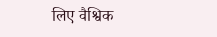लिए वैश्विक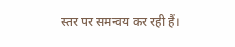स्तर पर समन्वय कर रही हैं।